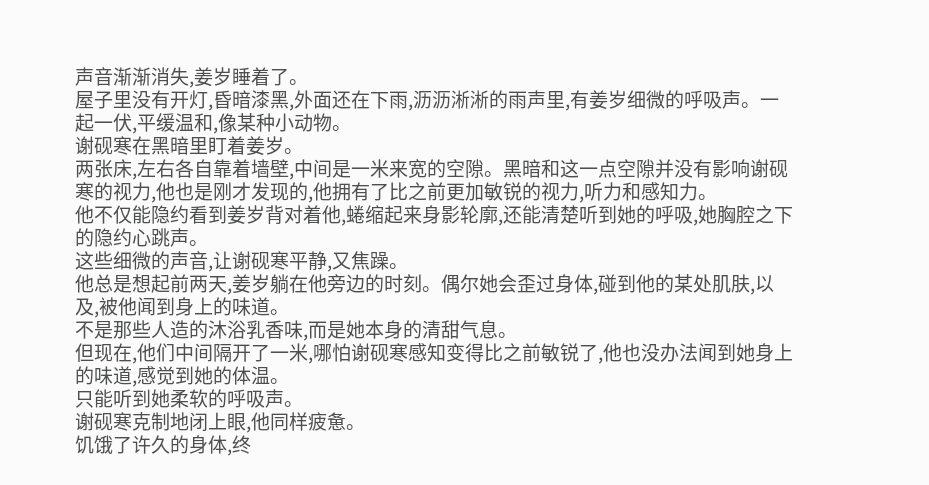声音渐渐消失,姜岁睡着了。
屋子里没有开灯,昏暗漆黑,外面还在下雨,沥沥淅淅的雨声里,有姜岁细微的呼吸声。一起一伏,平缓温和,像某种小动物。
谢砚寒在黑暗里盯着姜岁。
两张床,左右各自靠着墙壁,中间是一米来宽的空隙。黑暗和这一点空隙并没有影响谢砚寒的视力,他也是刚才发现的,他拥有了比之前更加敏锐的视力,听力和感知力。
他不仅能隐约看到姜岁背对着他,蜷缩起来身影轮廓,还能清楚听到她的呼吸,她胸腔之下的隐约心跳声。
这些细微的声音,让谢砚寒平静,又焦躁。
他总是想起前两天,姜岁躺在他旁边的时刻。偶尔她会歪过身体,碰到他的某处肌肤,以及,被他闻到身上的味道。
不是那些人造的沐浴乳香味,而是她本身的清甜气息。
但现在,他们中间隔开了一米,哪怕谢砚寒感知变得比之前敏锐了,他也没办法闻到她身上的味道,感觉到她的体温。
只能听到她柔软的呼吸声。
谢砚寒克制地闭上眼,他同样疲惫。
饥饿了许久的身体,终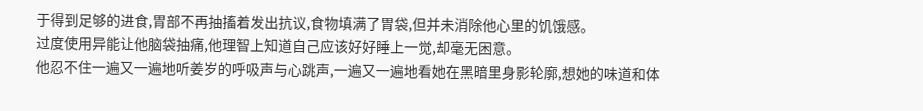于得到足够的进食,胃部不再抽搐着发出抗议,食物填满了胃袋,但并未消除他心里的饥饿感。
过度使用异能让他脑袋抽痛,他理智上知道自己应该好好睡上一觉,却毫无困意。
他忍不住一遍又一遍地听姜岁的呼吸声与心跳声,一遍又一遍地看她在黑暗里身影轮廓,想她的味道和体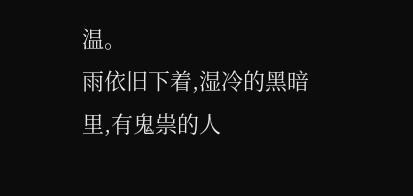温。
雨依旧下着,湿冷的黑暗里,有鬼祟的人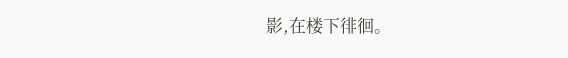影,在楼下徘徊。